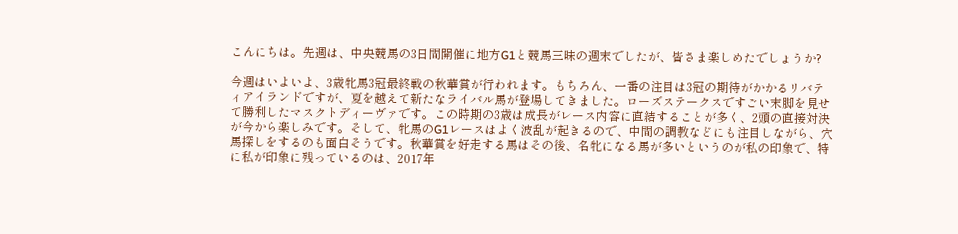こんにちは。先週は、中央競馬の3日間開催に地方G1と競馬三昧の週末でしたが、皆さま楽しめたでしょうか?

今週はいよいよ、3歳牝馬3冠最終戦の秋華賞が行われます。もちろん、一番の注目は3冠の期待がかかるリバティアイランドですが、夏を越えて新たなライバル馬が登場してきました。ローズステークスですごい末脚を見せて勝利したマスクトディーヴァです。この時期の3歳は成長がレース内容に直結することが多く、2頭の直接対決が今から楽しみです。そして、牝馬のG1レースはよく波乱が起きるので、中間の調教などにも注目しながら、穴馬探しをするのも面白そうです。秋華賞を好走する馬はその後、名牝になる馬が多いというのが私の印象で、特に私が印象に残っているのは、2017年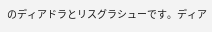のディアドラとリスグラシューです。ディア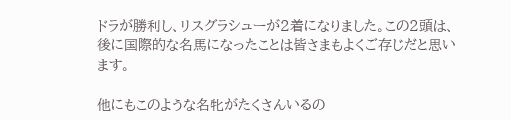ドラが勝利し、リスグラシューが2着になりました。この2頭は、後に国際的な名馬になったことは皆さまもよくご存じだと思います。

他にもこのような名牝がたくさんいるの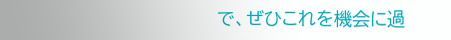で、ぜひこれを機会に過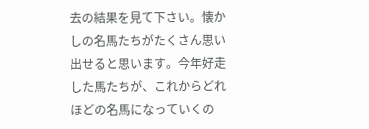去の結果を見て下さい。懐かしの名馬たちがたくさん思い出せると思います。今年好走した馬たちが、これからどれほどの名馬になっていくの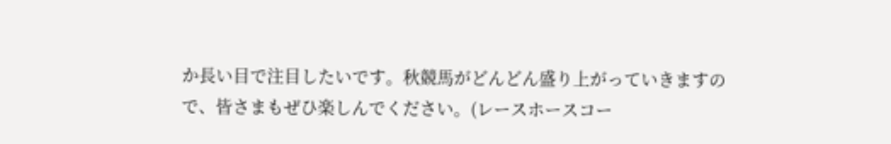か長い目で注目したいです。秋競馬がどんどん盛り上がっていきますので、皆さまもぜひ楽しんでください。(レースホースコー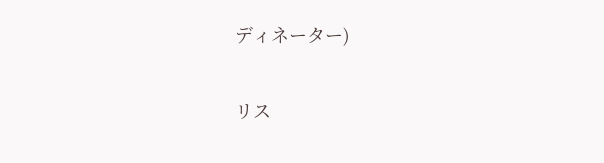ディネーター)

リス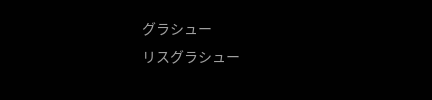グラシュー
リスグラシュー